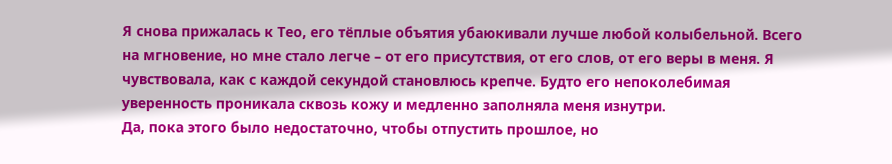Я снова прижалась к Тео, его тёплые объятия убаюкивали лучше любой колыбельной. Всего на мгновение, но мне стало легче – от его присутствия, от его слов, от его веры в меня. Я чувствовала, как с каждой секундой становлюсь крепче. Будто его непоколебимая уверенность проникала сквозь кожу и медленно заполняла меня изнутри.
Да, пока этого было недостаточно, чтобы отпустить прошлое, но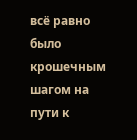всё равно было крошечным шагом на пути к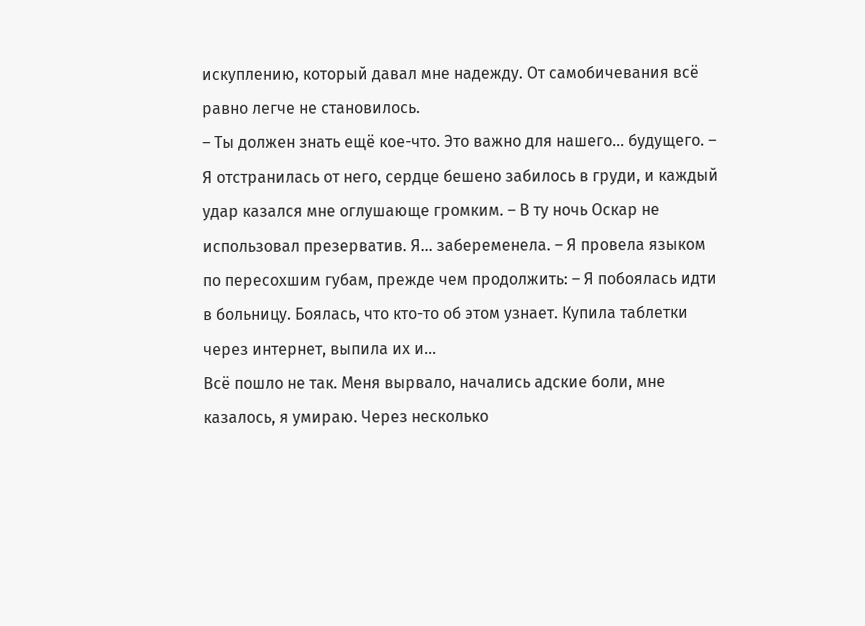искуплению, который давал мне надежду. От самобичевания всё равно легче не становилось.
– Ты должен знать ещё кое-что. Это важно для нашего… будущего. – Я отстранилась от него, сердце бешено забилось в груди, и каждый удар казался мне оглушающе громким. – В ту ночь Оскар не использовал презерватив. Я… забеременела. – Я провела языком по пересохшим губам, прежде чем продолжить: – Я побоялась идти в больницу. Боялась, что кто-то об этом узнает. Купила таблетки через интернет, выпила их и…
Всё пошло не так. Меня вырвало, начались адские боли, мне казалось, я умираю. Через несколько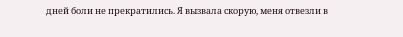дней боли не прекратились. Я вызвала скорую, меня отвезли в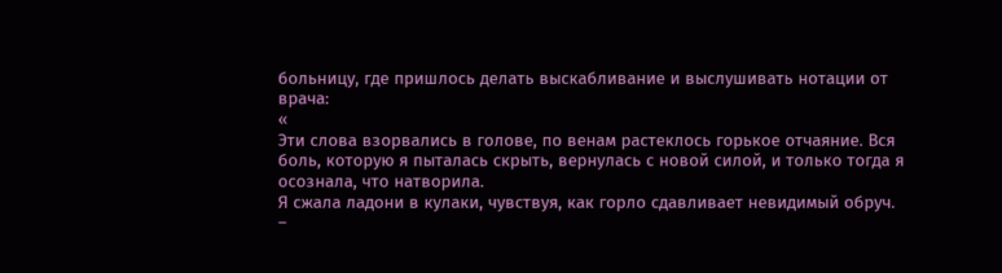больницу, где пришлось делать выскабливание и выслушивать нотации от врача:
«
Эти слова взорвались в голове, по венам растеклось горькое отчаяние. Вся боль, которую я пыталась скрыть, вернулась с новой силой, и только тогда я осознала, что натворила.
Я сжала ладони в кулаки, чувствуя, как горло сдавливает невидимый обруч.
–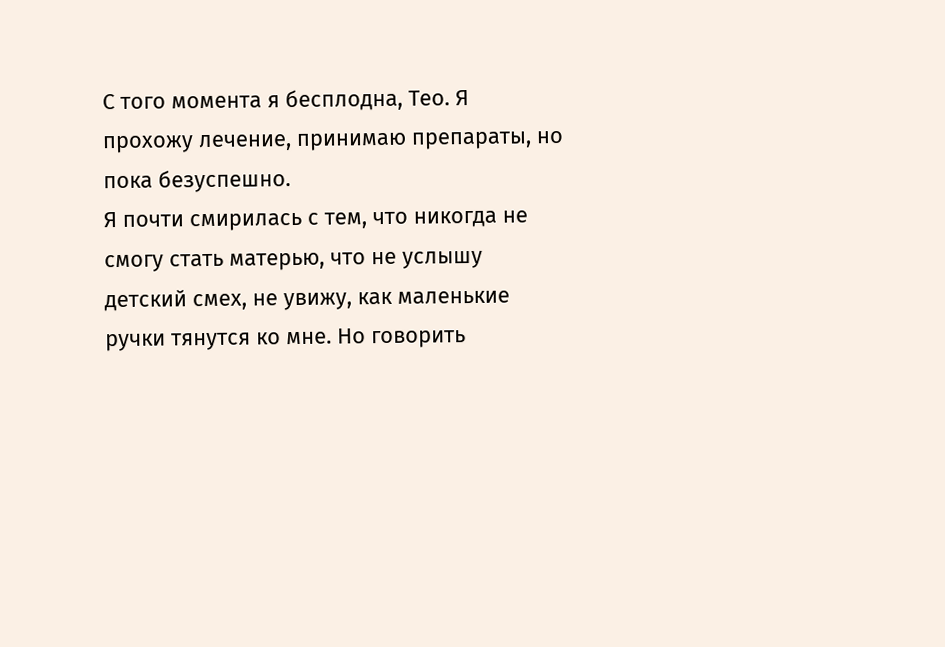С того момента я бесплодна, Тео. Я прохожу лечение, принимаю препараты, но пока безуспешно.
Я почти смирилась с тем, что никогда не смогу стать матерью, что не услышу детский смех, не увижу, как маленькие ручки тянутся ко мне. Но говорить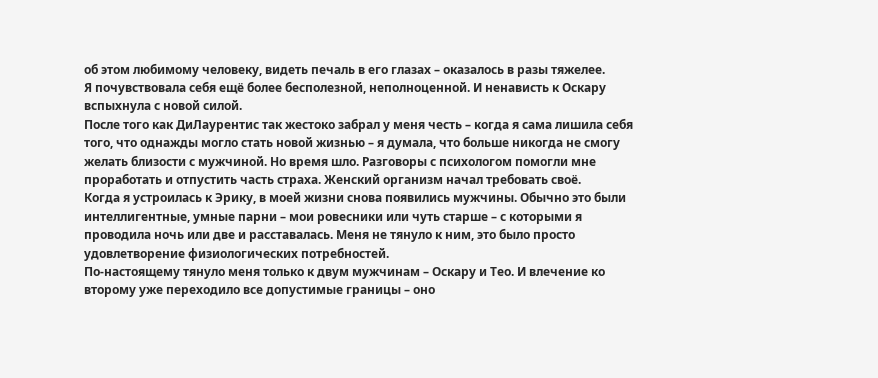об этом любимому человеку, видеть печаль в его глазах – оказалось в разы тяжелее.
Я почувствовала себя ещё более бесполезной, неполноценной. И ненависть к Оскару вспыхнула с новой силой.
После того как ДиЛаурентис так жестоко забрал у меня честь – когда я сама лишила себя того, что однажды могло стать новой жизнью – я думала, что больше никогда не смогу желать близости с мужчиной. Но время шло. Разговоры с психологом помогли мне проработать и отпустить часть страха. Женский организм начал требовать своё.
Когда я устроилась к Эрику, в моей жизни снова появились мужчины. Обычно это были интеллигентные, умные парни – мои ровесники или чуть старше – с которыми я проводила ночь или две и расставалась. Меня не тянуло к ним, это было просто удовлетворение физиологических потребностей.
По-настоящему тянуло меня только к двум мужчинам – Оскару и Тео. И влечение ко второму уже переходило все допустимые границы – оно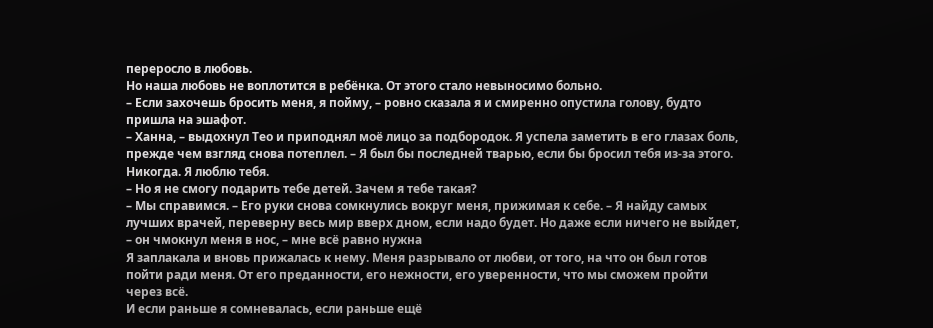переросло в любовь.
Но наша любовь не воплотится в ребёнка. От этого стало невыносимо больно.
– Если захочешь бросить меня, я пойму, – ровно сказала я и смиренно опустила голову, будто пришла на эшафот.
– Ханна, – выдохнул Тео и приподнял моё лицо за подбородок. Я успела заметить в его глазах боль, прежде чем взгляд снова потеплел. – Я был бы последней тварью, если бы бросил тебя из-за этого. Никогда. Я люблю тебя.
– Но я не смогу подарить тебе детей. Зачем я тебе такая?
– Мы справимся. – Его руки снова сомкнулись вокруг меня, прижимая к себе. – Я найду самых лучших врачей, переверну весь мир вверх дном, если надо будет. Но даже если ничего не выйдет, – он чмокнул меня в нос, – мне всё равно нужна
Я заплакала и вновь прижалась к нему. Меня разрывало от любви, от того, на что он был готов пойти ради меня. От его преданности, его нежности, его уверенности, что мы сможем пройти через всё.
И если раньше я сомневалась, если раньше ещё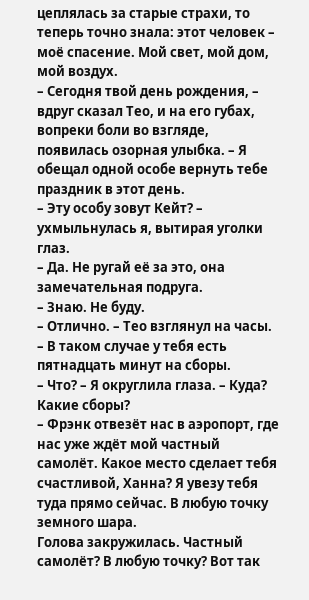цеплялась за старые страхи, то теперь точно знала: этот человек – моё спасение. Мой свет, мой дом, мой воздух.
– Сегодня твой день рождения, – вдруг сказал Тео, и на его губах, вопреки боли во взгляде, появилась озорная улыбка. – Я обещал одной особе вернуть тебе праздник в этот день.
– Эту особу зовут Кейт? – ухмыльнулась я, вытирая уголки глаз.
– Да. Не ругай её за это, она замечательная подруга.
– Знаю. Не буду.
– Отлично. – Тео взглянул на часы. – В таком случае у тебя есть пятнадцать минут на сборы.
– Что? – Я округлила глаза. – Куда? Какие сборы?
– Фрэнк отвезёт нас в аэропорт, где нас уже ждёт мой частный самолёт. Какое место сделает тебя счастливой, Ханна? Я увезу тебя туда прямо сейчас. В любую точку земного шара.
Голова закружилась. Частный самолёт? В любую точку? Вот так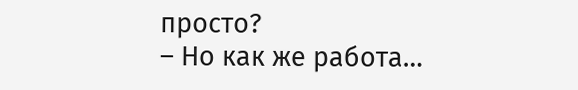просто?
– Но как же работа…